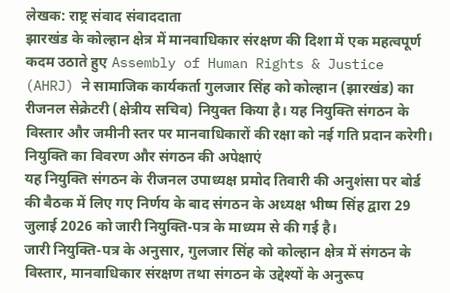लेखक: राष्ट्र संवाद संवाददाता
झारखंड के कोल्हान क्षेत्र में मानवाधिकार संरक्षण की दिशा में एक महत्वपूर्ण कदम उठाते हुए Assembly of Human Rights & Justice (AHRJ) ने सामाजिक कार्यकर्ता गुलजार सिंह को कोल्हान (झारखंड) का रीजनल सेक्रेटरी (क्षेत्रीय सचिव) नियुक्त किया है। यह नियुक्ति संगठन के विस्तार और जमीनी स्तर पर मानवाधिकारों की रक्षा को नई गति प्रदान करेगी।
नियुक्ति का विवरण और संगठन की अपेक्षाएं
यह नियुक्ति संगठन के रीजनल उपाध्यक्ष प्रमोद तिवारी की अनुशंसा पर बोर्ड की बैठक में लिए गए निर्णय के बाद संगठन के अध्यक्ष भीष्म सिंह द्वारा 29 जुलाई 2026 को जारी नियुक्ति-पत्र के माध्यम से की गई है।
जारी नियुक्ति-पत्र के अनुसार, गुलजार सिंह को कोल्हान क्षेत्र में संगठन के विस्तार, मानवाधिकार संरक्षण तथा संगठन के उद्देश्यों के अनुरूप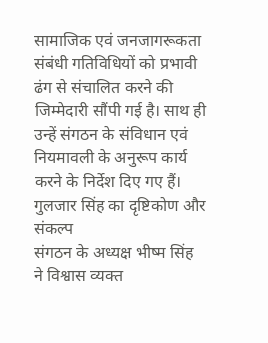सामाजिक एवं जनजागरूकता संबंधी गतिविधियों को प्रभावी ढंग से संचालित करने की जिम्मेदारी सौंपी गई है। साथ ही उन्हें संगठन के संविधान एवं नियमावली के अनुरूप कार्य करने के निर्देश दिए गए हैं।
गुलजार सिंह का दृष्टिकोण और संकल्प
संगठन के अध्यक्ष भीष्म सिंह ने विश्वास व्यक्त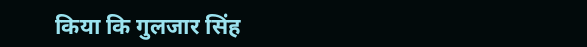किया कि गुलजार सिंह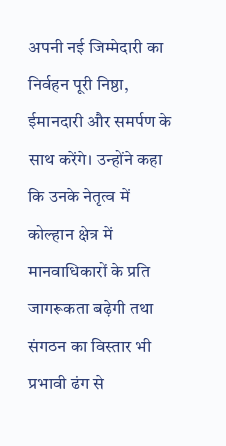अपनी नई जिम्मेदारी का निर्वहन पूरी निष्ठा, ईमानदारी और समर्पण के साथ करेंगे। उन्होंने कहा कि उनके नेतृत्व में कोल्हान क्षेत्र में मानवाधिकारों के प्रति जागरूकता बढ़ेगी तथा संगठन का विस्तार भी प्रभावी ढंग से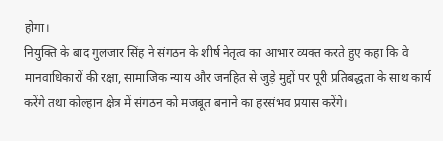होगा।
नियुक्ति के बाद गुलजार सिंह ने संगठन के शीर्ष नेतृत्व का आभार व्यक्त करते हुए कहा कि वे मानवाधिकारों की रक्षा, सामाजिक न्याय और जनहित से जुड़े मुद्दों पर पूरी प्रतिबद्धता के साथ कार्य करेंगे तथा कोल्हान क्षेत्र में संगठन को मजबूत बनाने का हरसंभव प्रयास करेंगे।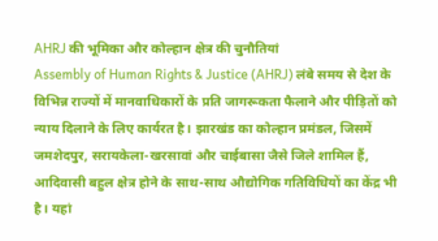AHRJ की भूमिका और कोल्हान क्षेत्र की चुनौतियां
Assembly of Human Rights & Justice (AHRJ) लंबे समय से देश के विभिन्न राज्यों में मानवाधिकारों के प्रति जागरूकता फैलाने और पीड़ितों को न्याय दिलाने के लिए कार्यरत है। झारखंड का कोल्हान प्रमंडल, जिसमें जमशेदपुर, सरायकेला-खरसावां और चाईबासा जैसे जिले शामिल हैं, आदिवासी बहुल क्षेत्र होने के साथ-साथ औद्योगिक गतिविधियों का केंद्र भी है। यहां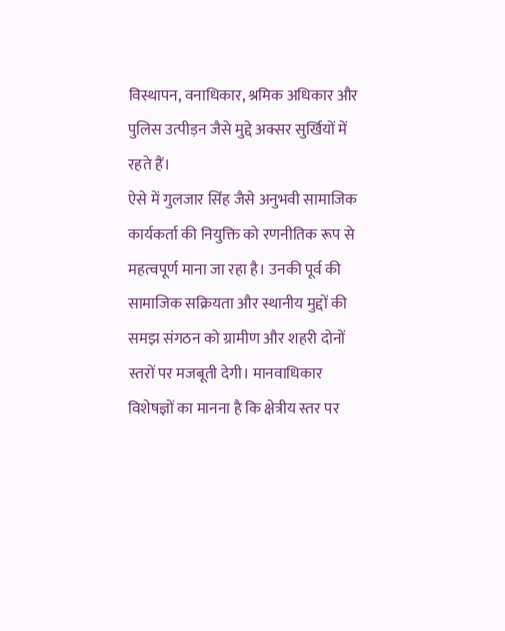विस्थापन, वनाधिकार, श्रमिक अधिकार और पुलिस उत्पीड़न जैसे मुद्दे अक्सर सुर्खियों में रहते हैं।
ऐसे में गुलजार सिंह जैसे अनुभवी सामाजिक कार्यकर्ता की नियुक्ति को रणनीतिक रूप से महत्वपूर्ण माना जा रहा है। उनकी पूर्व की सामाजिक सक्रियता और स्थानीय मुद्दों की समझ संगठन को ग्रामीण और शहरी दोनों स्तरों पर मजबूती देगी। मानवाधिकार विशेषज्ञों का मानना है कि क्षेत्रीय स्तर पर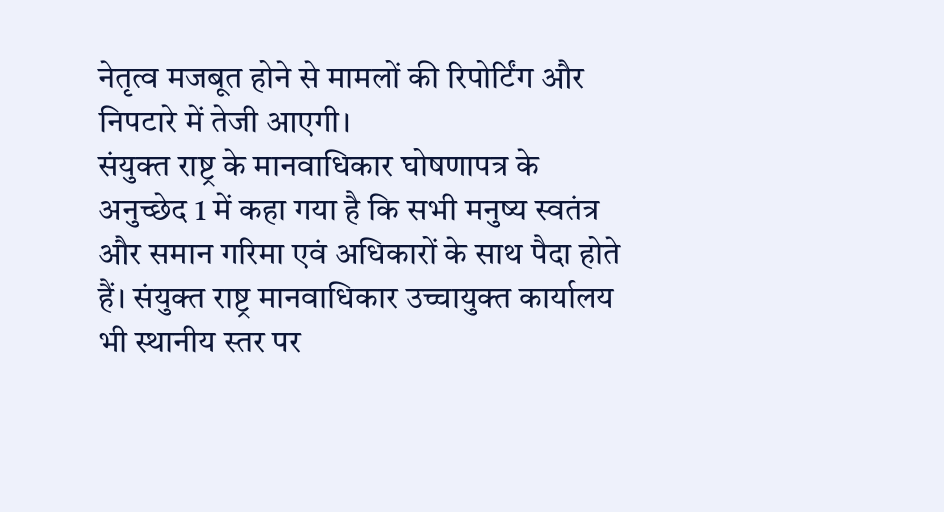नेतृत्व मजबूत होने से मामलों की रिपोर्टिंग और निपटारे में तेजी आएगी।
संयुक्त राष्ट्र के मानवाधिकार घोषणापत्र के अनुच्छेद 1 में कहा गया है कि सभी मनुष्य स्वतंत्र और समान गरिमा एवं अधिकारों के साथ पैदा होते हैं। संयुक्त राष्ट्र मानवाधिकार उच्चायुक्त कार्यालय भी स्थानीय स्तर पर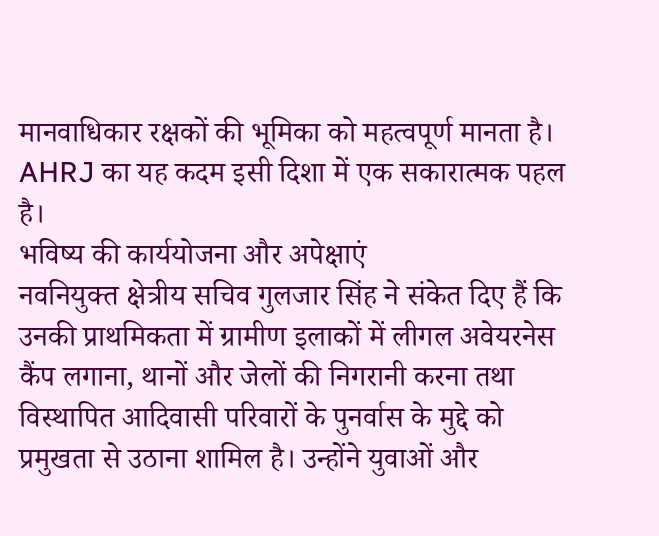मानवाधिकार रक्षकों की भूमिका को महत्वपूर्ण मानता है। AHRJ का यह कदम इसी दिशा में एक सकारात्मक पहल है।
भविष्य की कार्ययोजना और अपेक्षाएं
नवनियुक्त क्षेत्रीय सचिव गुलजार सिंह ने संकेत दिए हैं कि उनकी प्राथमिकता में ग्रामीण इलाकों में लीगल अवेयरनेस कैंप लगाना, थानों और जेलों की निगरानी करना तथा विस्थापित आदिवासी परिवारों के पुनर्वास के मुद्दे को प्रमुखता से उठाना शामिल है। उन्होंने युवाओं और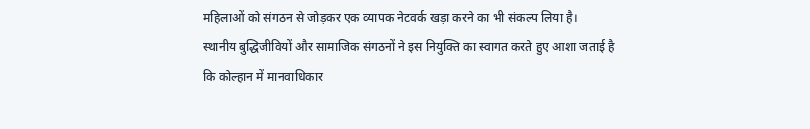महिलाओं को संगठन से जोड़कर एक व्यापक नेटवर्क खड़ा करने का भी संकल्प लिया है।
स्थानीय बुद्धिजीवियों और सामाजिक संगठनों ने इस नियुक्ति का स्वागत करते हुए आशा जताई है कि कोल्हान में मानवाधिकार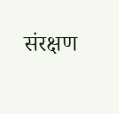संरक्षण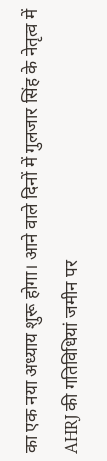का एक नया अध्याय शुरू होगा। आने वाले दिनों में गुलजार सिंह के नेतृत्व में AHRJ की गतिविधियां जमीन पर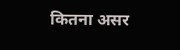कितना असर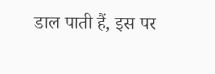डाल पाती हैं, इस पर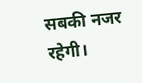सबकी नजर रहेगी।